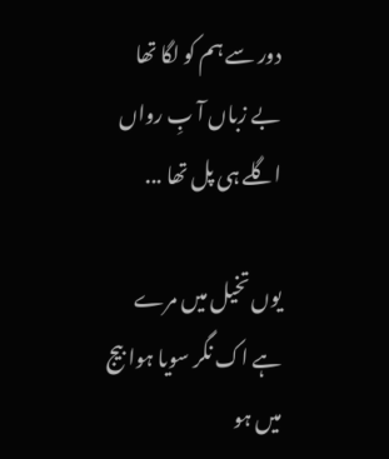دور سے ہم کو لگا تھا بے زباں آ بِ رواں اگلے ہی پل تھا ...

یوں تخیل میں مرے ہے اک نگر سویا ہوا بیج میں ہو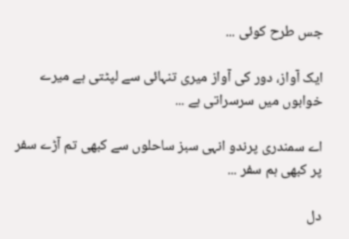جس طرح کوئی ...

ایک آواز، دور کی آواز میری تنہائی سے لپٹتی ہے میرے خوابوں میں سرسراتی ہے ...

اے سمندری پرندو انہی سبز ساحلوں سے کبھی تم آڑے سفر پر کبھی ہم سفر ...

دل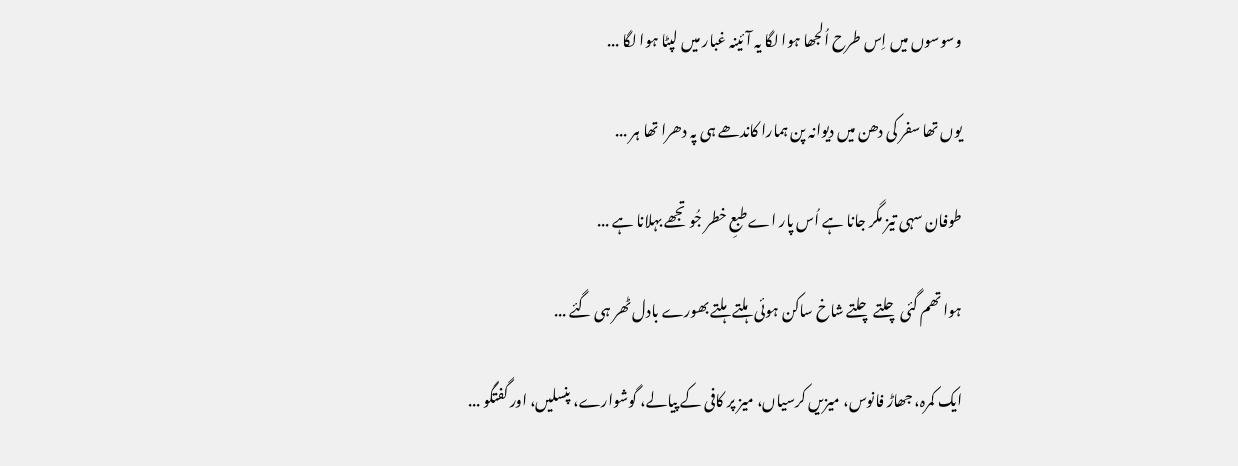وسوسوں میں اِس طرح اُلجھا ہوا لگا یہ آئینہ غبار میں لپٹا ہوا لگا ...

یوں تھا سفر کی دھن میں دیوانہ پن ہمارا کاندھے ہی پہ دھرا تھا ہر ...

طوفان سہی تیز مگر جانا ہے اُس پار اے طبعِ خطر جُو تجھے بہلانا ہے ...

ہوا تھم گئی چلتے چلتے شاخ ساکن ہوئی ہلتے ہلتے بھورے بادل ٹھر ہی گئے ...

ایک کمرہ، جھاڑ فانوس، میزیں کرسیاں، میز پر کافی کے پیالے، گوشوارے، پنسلیں، اور گفتگو ...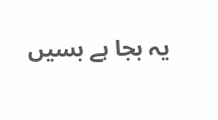یہ بجا ہے بسیں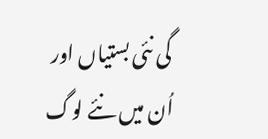گی نئی بستیاں اور اُن میں نئے لوگ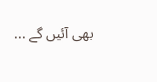بھی آئیں گے ...